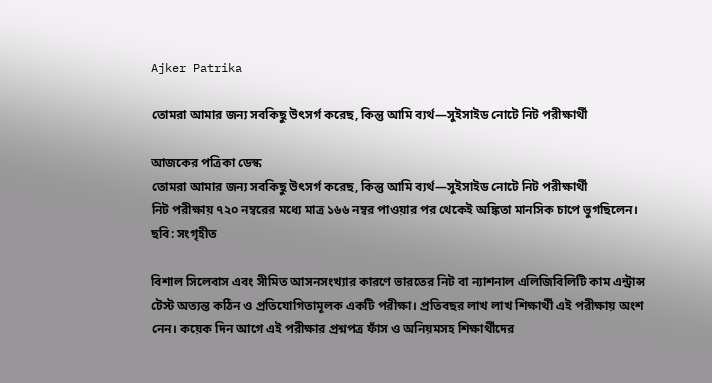Ajker Patrika

তোমরা আমার জন্য সবকিছু উৎসর্গ করেছ, কিন্তু আমি ব্যর্থ—সুইসাইড নোটে নিট পরীক্ষার্থী

আজকের পত্রিকা ডেস্ক
তোমরা আমার জন্য সবকিছু উৎসর্গ করেছ, কিন্তু আমি ব্যর্থ—সুইসাইড নোটে নিট পরীক্ষার্থী
নিট পরীক্ষায় ৭২০ নম্বরের মধ্যে মাত্র ১৬৬ নম্বর পাওয়ার পর থেকেই অঙ্কিতা মানসিক চাপে ভুগছিলেন। ছবি: সংগৃহীত

বিশাল সিলেবাস এবং সীমিত আসনসংখ্যার কারণে ভারতের নিট বা ন্যাশনাল এলিজিবিলিটি কাম এন্ট্রান্স টেস্ট অত্যন্ত কঠিন ও প্রতিযোগিতামূলক একটি পরীক্ষা। প্রতিবছর লাখ লাখ শিক্ষার্থী এই পরীক্ষায় অংশ নেন। কয়েক দিন আগে এই পরীক্ষার প্রশ্নপত্র ফাঁস ও অনিয়মসহ শিক্ষার্থীদের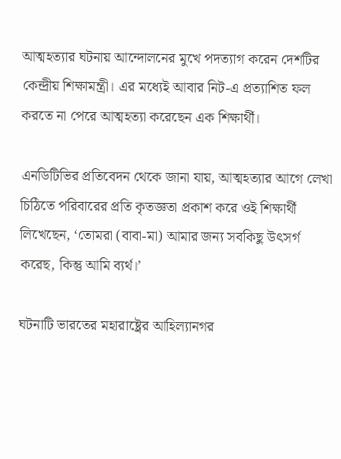আত্মহত্যার ঘটনায় আন্দোলনের মুখে পদত্যাগ করেন দেশটির কেন্দ্রীয় শিক্ষামন্ত্রী। এর মধ্যেই আবার নিট-এ প্রত্যাশিত ফল করতে না পেরে আত্মহত্যা করেছেন এক শিক্ষার্থী।

এনডিটিভির প্রতিবেদন থেকে জানা যায়, আত্মহত্যার আগে লেখা চিঠিতে পরিবারের প্রতি কৃতজ্ঞতা প্রকাশ করে ওই শিক্ষার্থী লিখেছেন, ‘তোমরা (বাবা-মা) আমার জন্য সবকিছু উৎসর্গ করেছ, কিন্তু আমি ব্যর্থ।’

ঘটনাটি ভারতের মহারাষ্ট্রের আহিল্যানগর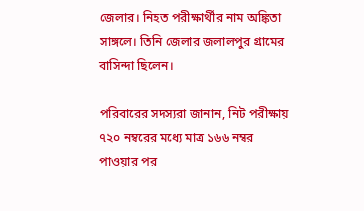জেলার। নিহত পরীক্ষার্থীর নাম অঙ্কিতা সাঙ্গলে। তিনি জেলার জলালপুর গ্রামের বাসিন্দা ছিলেন।

পরিবারের সদস্যরা জানান, নিট পরীক্ষায় ৭২০ নম্বরের মধ্যে মাত্র ১৬৬ নম্বর পাওয়ার পর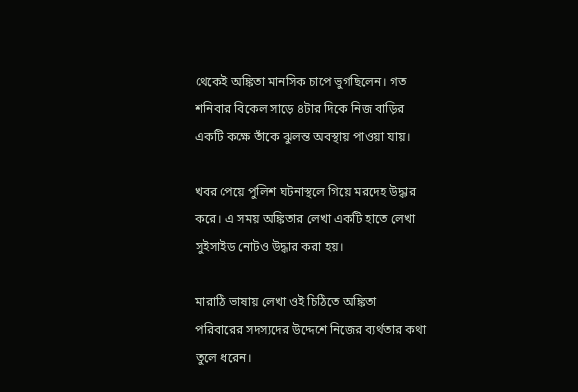থেকেই অঙ্কিতা মানসিক চাপে ভুগছিলেন। গত শনিবার বিকেল সাড়ে ৪টার দিকে নিজ বাড়ির একটি কক্ষে তাঁকে ঝুলন্ত অবস্থায় পাওয়া যায়।

খবর পেয়ে পুলিশ ঘটনাস্থলে গিয়ে মরদেহ উদ্ধার করে। এ সময় অঙ্কিতার লেখা একটি হাতে লেখা সুইসাইড নোটও উদ্ধার করা হয়।

মারাঠি ভাষায় লেখা ওই চিঠিতে অঙ্কিতা পরিবারের সদস্যদের উদ্দেশে নিজের ব্যর্থতার কথা তুলে ধরেন।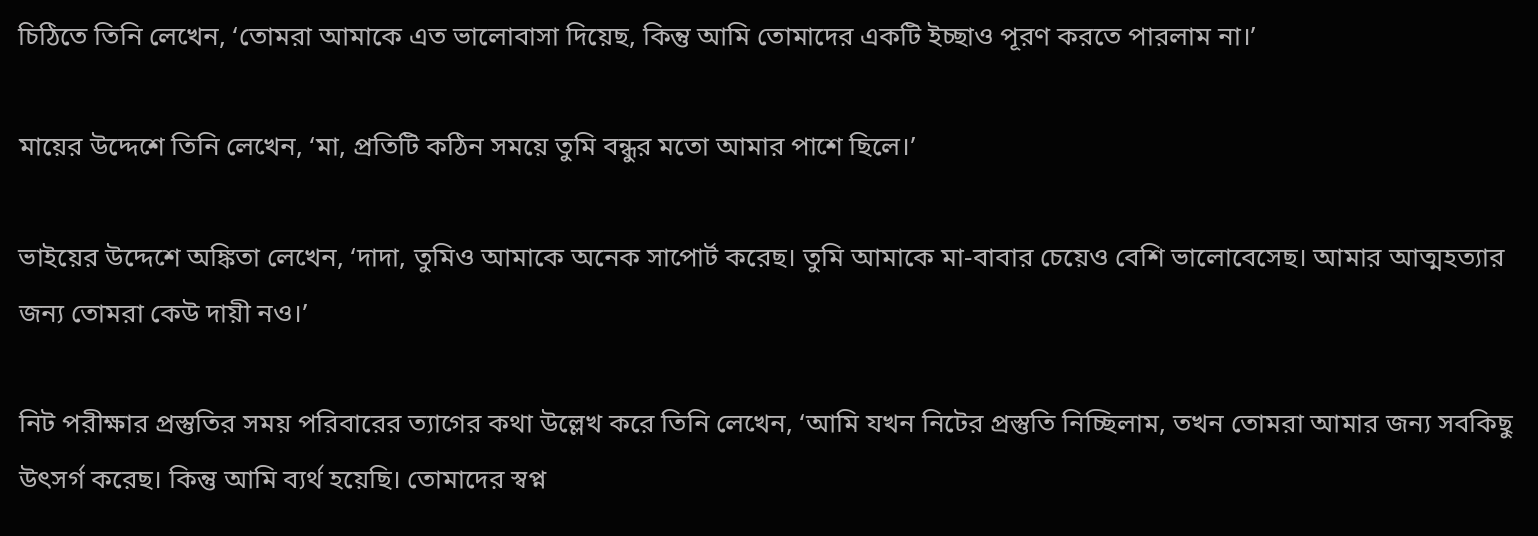চিঠিতে তিনি লেখেন, ‘তোমরা আমাকে এত ভালোবাসা দিয়েছ, কিন্তু আমি তোমাদের একটি ইচ্ছাও পূরণ করতে পারলাম না।’

মায়ের উদ্দেশে তিনি লেখেন, ‘মা, প্রতিটি কঠিন সময়ে তুমি বন্ধুর মতো আমার পাশে ছিলে।’

ভাইয়ের উদ্দেশে অঙ্কিতা লেখেন, ‘দাদা, তুমিও আমাকে অনেক সাপোর্ট করেছ। তুমি আমাকে মা-বাবার চেয়েও বেশি ভালোবেসেছ। আমার আত্মহত্যার জন্য তোমরা কেউ দায়ী নও।’

নিট পরীক্ষার প্রস্তুতির সময় পরিবারের ত্যাগের কথা উল্লেখ করে তিনি লেখেন, ‘আমি যখন নিটের প্রস্তুতি নিচ্ছিলাম, তখন তোমরা আমার জন্য সবকিছু উৎসর্গ করেছ। কিন্তু আমি ব্যর্থ হয়েছি। তোমাদের স্বপ্ন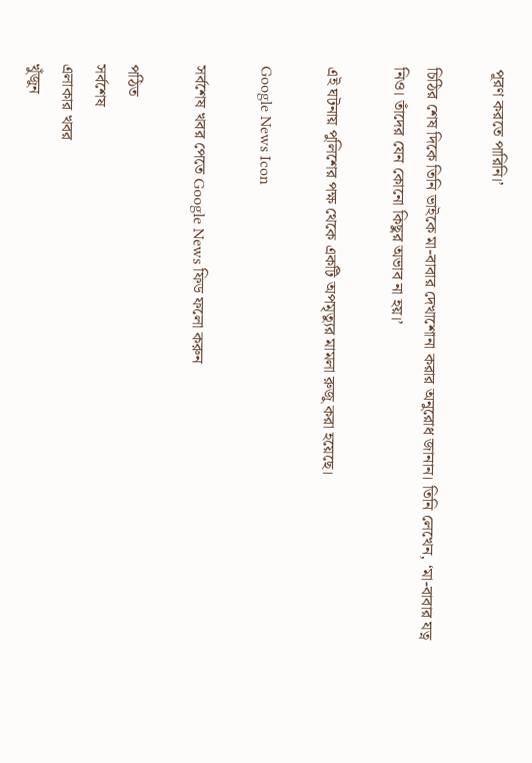পূরণ করতে পারিনি।’

চিঠির শেষ দিকে তিনি ভাইকে মা-বাবার দেখাশোনা করার অনুরোধ জানান। তিনি লেখেন, ‘মা-বাবার যত্ন নিও। তাঁদের যেন কোনো কিছুর অভাব না হয়।’

এই ঘটনায় পুলিশের পক্ষ থেকে একটি অপমৃত্যুর মামলা রুজু করা হয়েছে।

Google News Icon

সর্বশেষ খবর পেতে Google News ফিড ফলো করুন

পঠিত
সর্বশেষ
এলাকার খবর
খুঁজুন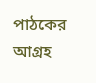পাঠকের আগ্রহ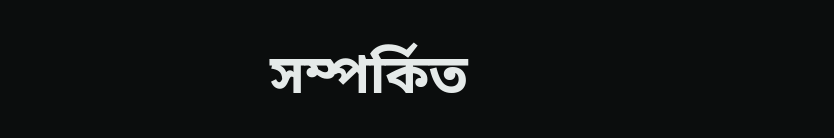সম্পর্কিত